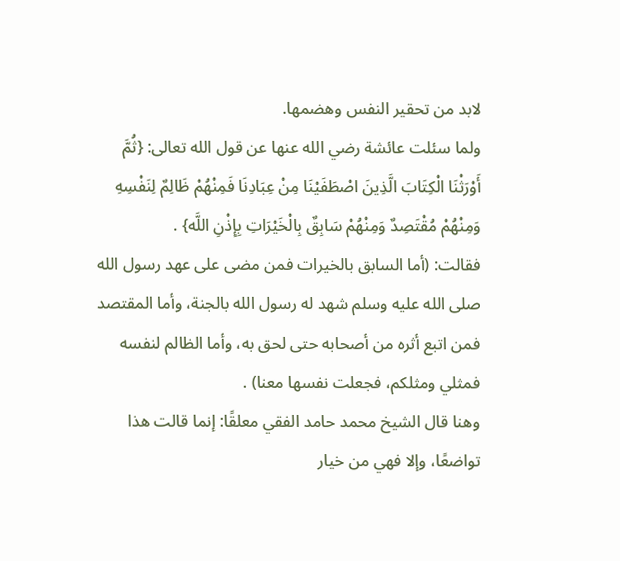لابد من تحقير النفس وهضمها.
ولما سئلت عائشة رضي الله عنها عن قول الله تعالى: {ثُمَّ أَوْرَثْنَا الْكِتَابَ الَّذِينَ اصْطَفَيْنَا مِنْ عِبَادِنَا فَمِنْهُمْ ظَالِمٌ لِنَفْسِهِ وَمِنْهُمْ مُقْتَصِدٌ وَمِنْهُمْ سَابِقٌ بِالْخَيْرَاتِ بِإِذْنِ اللَّه} .
فقالت: (أما السابق بالخيرات فمن مضى على عهد رسول الله صلى الله عليه وسلم شهد له رسول الله بالجنة، وأما المقتصد فمن اتبع أثره من أصحابه حتى لحق به، وأما الظالم لنفسه فمثلي ومثلكم، فجعلت نفسها معنا) .
وهنا قال الشيخ محمد حامد الفقي معلقًا: إنما قالت هذا تواضعًا، وإلا فهي من خيار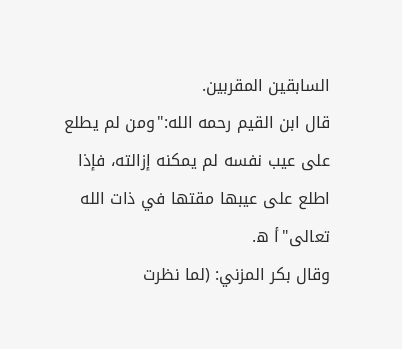السابقين المقربين.
قال ابن القيم رحمه الله:"ومن لم يطلع على عيب نفسه لم يمكنه إزالته، فإذا اطلع على عيبها مقتها في ذات الله تعالى"أ ه.
وقال بكر المزني: (لما نظرت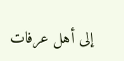إلى أهل عرفات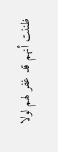ظننت أنهم قد غفر لهم لولا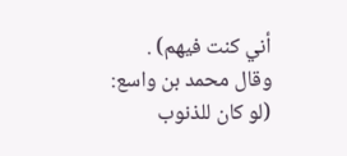أني كنت فيهم) .
وقال محمد بن واسع: (لو كان للذنوب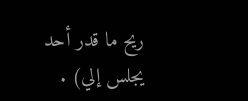ريح ما قدر أحد يجلس إلي) .